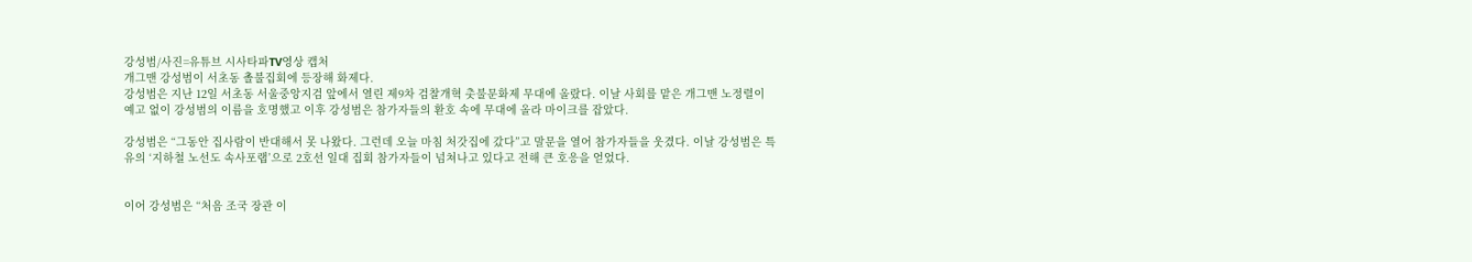강성범/사진=유튜브 시사타파TV영상 캡처
개그맨 강성범이 서초동 촐불집회에 등장해 화제다.
강성범은 지난 12일 서초동 서울중앙지검 앞에서 열린 제9차 검찰개혁 촛불문화제 무대에 올랐다. 이날 사회를 맡은 개그맨 노정렬이 예고 없이 강성범의 이름을 호명했고 이후 강성범은 참가자들의 환호 속에 무대에 올라 마이크를 잡았다.

강성범은 “그동안 집사람이 반대해서 못 나왔다. 그런데 오늘 마침 처갓집에 갔다”고 말문을 열어 참가자들을 웃겼다. 이날 강성범은 특유의 ‘지하철 노선도 속사포랩’으로 2호선 일대 집회 참가자들이 넘쳐나고 있다고 전해 큰 호응을 얻었다.


이어 강성범은 “처음 조국 장관 이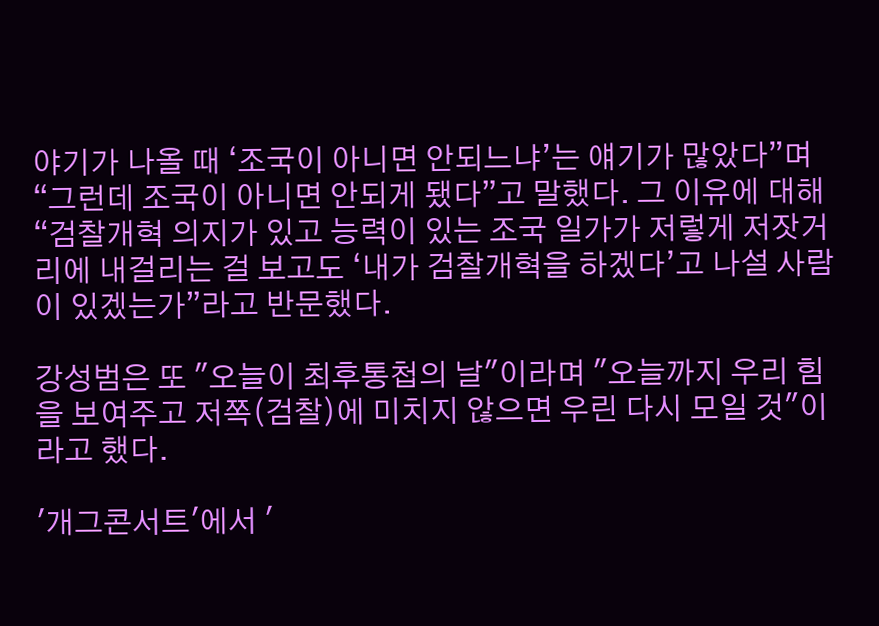야기가 나올 때 ‘조국이 아니면 안되느냐’는 얘기가 많았다”며 “그런데 조국이 아니면 안되게 됐다”고 말했다. 그 이유에 대해 “검찰개혁 의지가 있고 능력이 있는 조국 일가가 저렇게 저잣거리에 내걸리는 걸 보고도 ‘내가 검찰개혁을 하겠다’고 나설 사람이 있겠는가”라고 반문했다.

강성범은 또 "오늘이 최후통첩의 날"이라며 "오늘까지 우리 힘을 보여주고 저쪽(검찰)에 미치지 않으면 우린 다시 모일 것"이라고 했다.

'개그콘서트'에서 '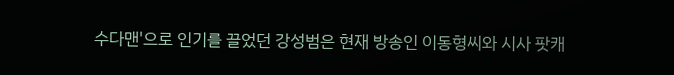수다맨'으로 인기를 끌었던 강성범은 현재 방송인 이동형씨와 시사 팟캐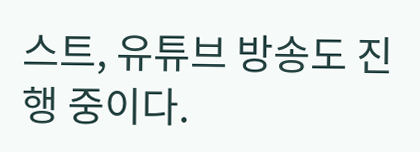스트, 유튜브 방송도 진행 중이다.